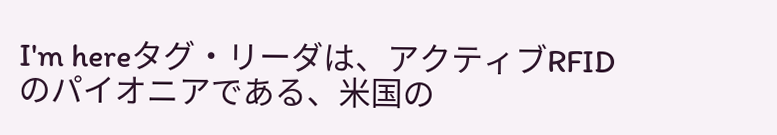I'm hereタグ・リーダは、アクティブRFIDのパイオニアである、米国の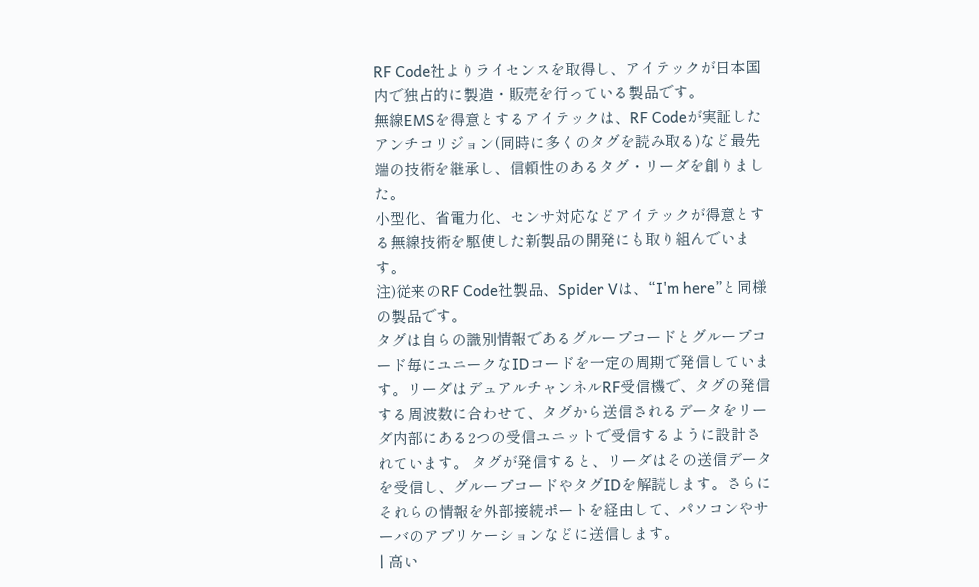RF Code社よりライセンスを取得し、アイテックが日本国内で独占的に製造・販売を行っている製品です。
無線EMSを得意とするアイテックは、RF Codeが実証したアンチコリジョン(同時に多くのタグを読み取る)など最先端の技術を継承し、信頼性のあるタグ・リーダを創りました。
小型化、省電力化、センサ対応などアイテックが得意とする無線技術を駆使した新製品の開発にも取り組んでいます。
注)従来のRF Code社製品、Spider Vは、“I'm here”と同様の製品です。
タグは自らの識別情報であるグループコードとグループコード毎にユニークなIDコードを一定の周期で発信しています。リーダはデュアルチャンネルRF受信機で、タグの発信する周波数に合わせて、タグから送信されるデータをリーダ内部にある2つの受信ユニットで受信するように設計されています。 タグが発信すると、リーダはその送信データを受信し、グループコードやタグIDを解読します。さらにそれらの情報を外部接続ポートを経由して、パソコンやサーバのアプリケーションなどに送信します。
| 高い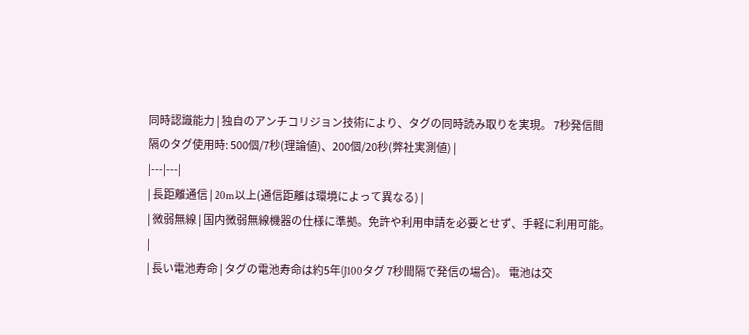同時認識能力 | 独自のアンチコリジョン技術により、タグの同時読み取りを実現。 7秒発信間隔のタグ使用時: 500個/7秒(理論値)、200個/20秒(弊社実測値) |
|---|---|
| 長距離通信 | 20m以上(通信距離は環境によって異なる) |
| 微弱無線 | 国内微弱無線機器の仕様に準拠。免許や利用申請を必要とせず、手軽に利用可能。 |
| 長い電池寿命 | タグの電池寿命は約5年(J100タグ 7秒間隔で発信の場合)。 電池は交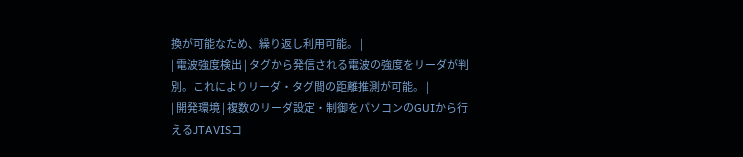換が可能なため、繰り返し利用可能。 |
| 電波強度検出 | タグから発信される電波の強度をリーダが判別。これによりリーダ・タグ間の距離推測が可能。 |
| 開発環境 | 複数のリーダ設定・制御をパソコンのGUIから行えるJTAVISコ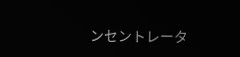ンセントレータ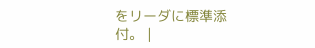をリーダに標準添付。 |